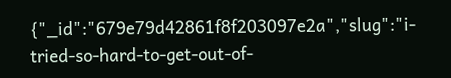{"_id":"679e79d42861f8f203097e2a","slug":"i-tried-so-hard-to-get-out-of-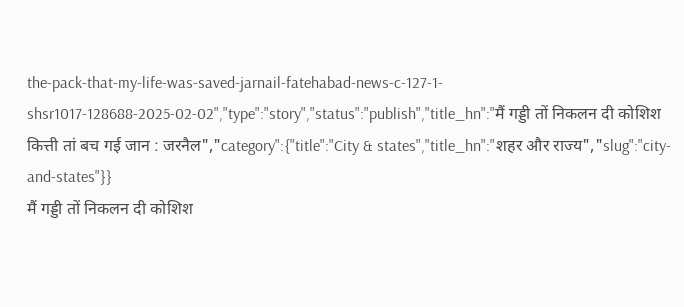the-pack-that-my-life-was-saved-jarnail-fatehabad-news-c-127-1-shsr1017-128688-2025-02-02","type":"story","status":"publish","title_hn":"मैं गड्डी तों निकलन दी कोशिश कित्ती तां बच गई जान : जरनैल","category":{"title":"City & states","title_hn":"शहर और राज्य","slug":"city-and-states"}}
मैं गड्डी तों निकलन दी कोशिश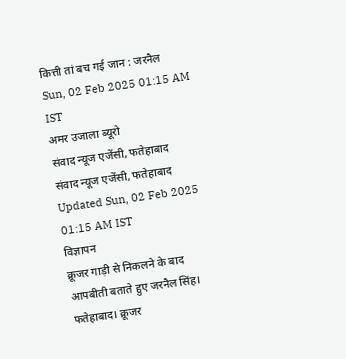कित्ती तां बच गई जान : जरनैल
Sun, 02 Feb 2025 01:15 AM IST
अमर उजाला ब्यूरो
संवाद न्यूज एजेंसी, फतेहाबाद
संवाद न्यूज एजेंसी, फतेहाबाद
Updated Sun, 02 Feb 2025 01:15 AM IST
विज्ञापन
क्रूजर गाड़ी से निकलने के बाद आपबीती बताते हुए जरनैल सिंह।
फतेहाबाद। क्रूजर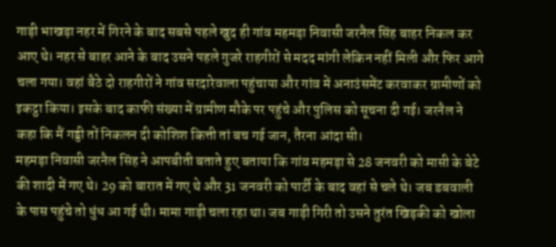गाड़ी भाखड़ा नहर में गिरने के बाद सबसे पहले खुद ही गांव महमड़ा निवासी जरनैल सिंह बाहर निकल कर आए थे। नहर से बाहर आने के बाद उसने पहले गुजरे राहगीरों से मदद मांगी लेकिन नहीं मिली और फिर आगे चला गया। वहां बैठे दो राहगीरों ने गांव सरदारेवाला पहुंचाया और गांव में अनाउंसमेंट करवाकर ग्रामीणों को इकट्ठा किया। इसके बाद काफी संख्या में ग्रामीण मौके पर पहुंचे और पुलिस को सूचना दी गई। जरनैल ने कहा कि मैं गड्डी तों निकलन दी कोशिश कित्ती तां बच गई जान, तैरना आंदा सी।
महमड़ा निवासी जरनैल सिंह ने आपबीती बताते हुए बताया कि गांव महमड़ा से 28 जनवरी को मासी के बेटे की शादी में गए थे। 29 को बारात में गए थे और 31 जनवरी को पार्टी के बाद वहां से चले थे। जब डबवाली के पास पहुंचे तो धुंध आ गई थी। मामा गाड़ी चला रहा था। जब गाड़ी गिरी तो उसने तुरंत खिड़की को खोला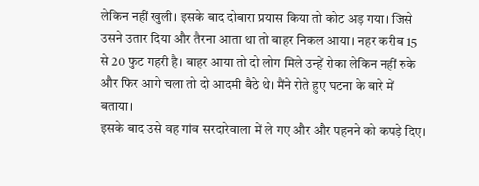लेकिन नहीं खुली। इसके बाद दोबारा प्रयास किया तो कोट अड़ गया। जिसे उसने उतार दिया और तैरना आता था तो बाहर निकल आया। नहर करीब 15 से 20 फुट गहरी है। बाहर आया तो दो लोग मिले उन्हें रोका लेकिन नहीं रुके और फिर आगे चला तो दो आदमी बैठे थे। मैंने रोते हुए घटना के बारे में बताया।
इसके बाद उसे वह गांव सरदारेवाला में ले गए और और पहनने को कपड़े दिए।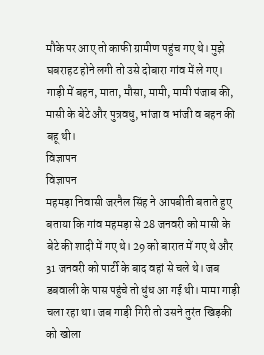मौके पर आए तो काफी ग्रामीण पहुंच गए थे। मुझे घबराहट होने लगी तो उसे दोबारा गांव में ले गए। गाड़ी में बहन, माता, मौसा, मामी, मामी पंजाब की, मासी के बेटे और पुत्रवधु, भांजा व भांजी व बहन की बहू थी।
विज्ञापन
विज्ञापन
महमड़ा निवासी जरनैल सिंह ने आपबीती बताते हुए बताया कि गांव महमड़ा से 28 जनवरी को मासी के बेटे की शादी में गए थे। 29 को बारात में गए थे और 31 जनवरी को पार्टी के बाद वहां से चले थे। जब डबवाली के पास पहुंचे तो धुंध आ गई थी। मामा गाड़ी चला रहा था। जब गाड़ी गिरी तो उसने तुरंत खिड़की को खोला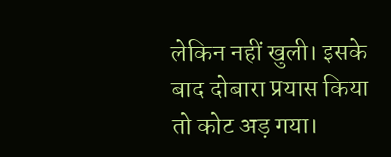लेकिन नहीं खुली। इसके बाद दोबारा प्रयास किया तो कोट अड़ गया।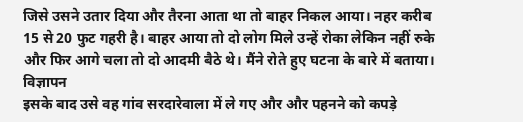जिसे उसने उतार दिया और तैरना आता था तो बाहर निकल आया। नहर करीब 15 से 20 फुट गहरी है। बाहर आया तो दो लोग मिले उन्हें रोका लेकिन नहीं रुके और फिर आगे चला तो दो आदमी बैठे थे। मैंने रोते हुए घटना के बारे में बताया।
विज्ञापन
इसके बाद उसे वह गांव सरदारेवाला में ले गए और और पहनने को कपड़े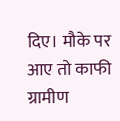दिए। मौके पर आए तो काफी ग्रामीण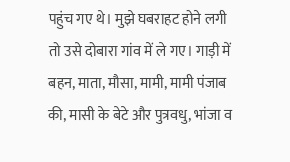पहुंच गए थे। मुझे घबराहट होने लगी तो उसे दोबारा गांव में ले गए। गाड़ी में बहन, माता, मौसा, मामी, मामी पंजाब की, मासी के बेटे और पुत्रवधु, भांजा व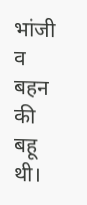भांजी व बहन की बहू थी।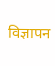विज्ञापन